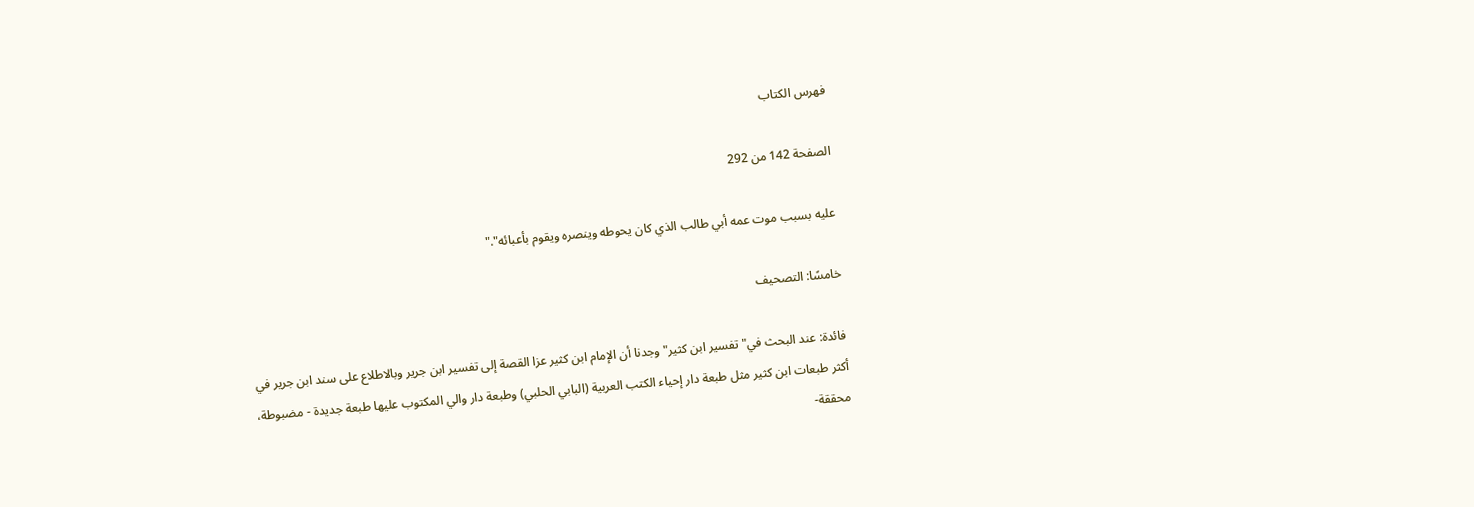فهرس الكتاب

الصفحة 142 من 292

عليه بسبب موت عمه أبي طالب الذي كان يحوطه وينصره ويقوم بأعبائه"."

خامسًا: التصحيف

فائدة: عند البحث في"تفسير ابن كثير"وجدنا أن الإمام ابن كثير عزا القصة إلى تفسير ابن جرير وبالاطلاع على سند ابن جرير في أكثر طبعات ابن كثير مثل طبعة دار إحياء الكتب العربية (البابي الحلبي) وطبعة دار والي المكتوب عليها طبعة جديدة - مضبوطة، محققة-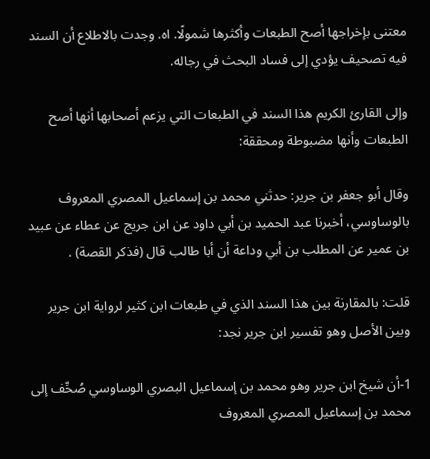معتنى بإخراجها أصح الطبعات وأكثرها شمولًا. اه. وجدت بالاطلاع أن السند فيه تصحيف يؤدي إلى فساد البحث في رجاله.

وإلى القارئ الكريم هذا السند في الطبعات التي يزعم أصحابها أنها أصح الطبعات وأنها مضبوطة ومحققة:

وقال أبو جعفر بن جرير: حدثني محمد بن إسماعيل المصري المعروف بالوساوسي، أخبرنا عبد الحميد بن أبي داود عن ابن جريج عن عطاء عن عبيد بن عمير عن المطلب بن أبي وداعة أن أبا طالب قال (فذكر القصة) .

قلت: بالمقارنة بين هذا السند الذي في طبعات ابن كثير لرواية ابن جرير وبين الأصل وهو تفسير ابن جرير نجد:

1-أن شيخ ابن جرير وهو محمد بن إسماعيل البصري الوساوسي صُحِّف إلى محمد بن إسماعيل المصري المعروف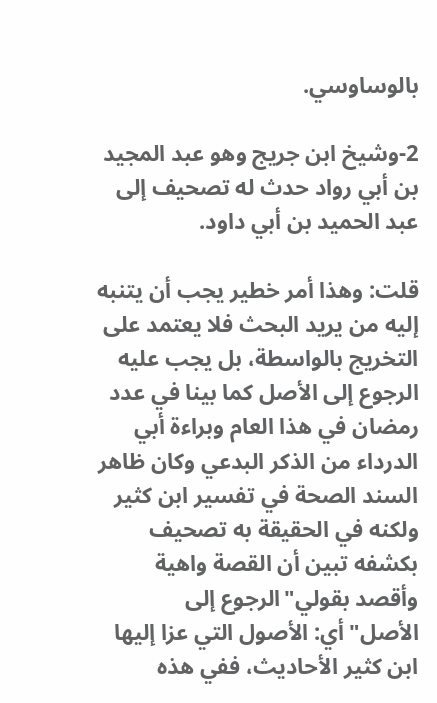بالوساوسي.

2-وشيخ ابن جريج وهو عبد المجيد بن أبي رواد حدث له تصحيف إلى عبد الحميد بن أبي داود.

قلت: وهذا أمر خطير يجب أن يتنبه إليه من يريد البحث فلا يعتمد على التخريج بالواسطة، بل يجب عليه الرجوع إلى الأصل كما بينا في عدد رمضان في هذا العام وبراءة أبي الدرداء من الذكر البدعي وكان ظاهر السند الصحة في تفسير ابن كثير ولكنه في الحقيقة به تصحيف بكشفه تبين أن القصة واهية وأقصد بقولي"الرجوع إلى الأصل"أي: الأصول التي عزا إليها ابن كثير الأحاديث، ففي هذه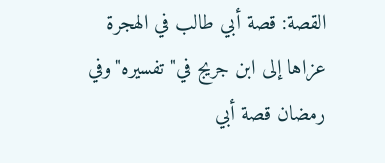القصة: قصة أبي طالب في الهجرة عزاها إلى ابن جريج في"تفسيره"وفي رمضان قصة أبي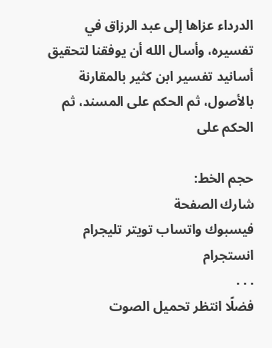الدرداء عزاها إلى عبد الرزاق في تفسيره، وأسال الله أن يوفقنا لتحقيق أسانيد تفسير ابن كثير بالمقارنة بالأصول، ثم الحكم على المسند، ثم الحكم على

حجم الخط:
شارك الصفحة
فيسبوك واتساب تويتر تليجرام انستجرام
. . .
فضلًا انتظر تحميل الصوت